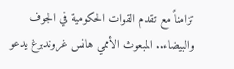تزامناً مع تقدم القوات الحكومية في الجوف والبيضاء.. المبعوث الأممي هانس غروندبرغ يدعو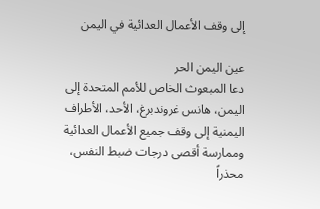إلى وقف الأعمال العدائية في اليمن

عين اليمن الحر
دعا المبعوث الخاص للأمم المتحدة إلى اليمن، هانس غروندبرغ، الأحد، الأطراف اليمنية إلى وقف جميع الأعمال العدائية وممارسة أقصى درجات ضبط النفس، محذراً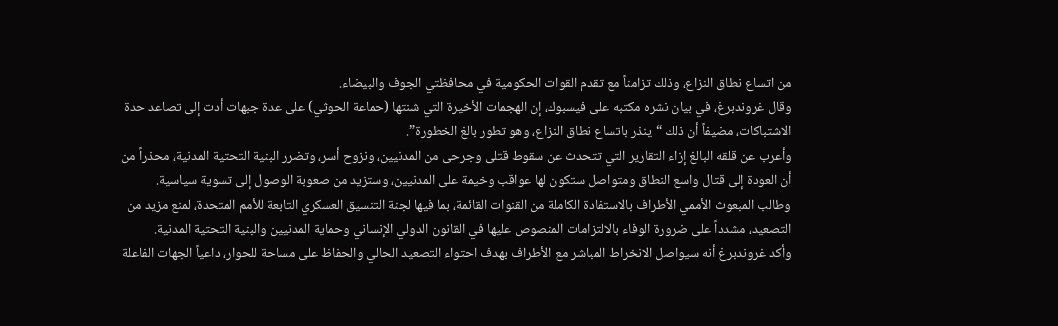من اتساع نطاق النزاع، وذلك تزامناً مع تقدم القوات الحكومية في محافظتي الجوف والبيضاء.
وقال غروندبرغ، في بيان نشره مكتبه على فيسبوك، إن الهجمات الأخيرة التي شنتها (حماعة الحوثي) على عدة جبهات أدت إلى تصاعد حدة الاشتباكات، مضيفاً أن ذلك “ينذر باتساع نطاق النزاع، وهو تطور بالغ الخطورة”.
وأعرب عن قلقه البالغ إزاء التقارير التي تتحدث عن سقوط قتلى وجرحى من المدنيين، ونزوح أسر، وتضرر البنية التحتية المدنية، محذراً من أن العودة إلى قتال واسع النطاق ومتواصل ستكون لها عواقب وخيمة على المدنيين، وستزيد من صعوبة الوصول إلى تسوية سياسية.
وطالب المبعوث الأممي الأطراف بالاستفادة الكاملة من القنوات القائمة، بما فيها لجنة التنسيق العسكري التابعة للأمم المتحدة، لمنع مزيد من التصعيد، مشدداً على ضرورة الوفاء بالالتزامات المنصوص عليها في القانون الدولي الإنساني وحماية المدنيين والبنية التحتية المدنية.
وأكد غروندبرغ أنه سيواصل الانخراط المباشر مع الأطراف بهدف احتواء التصعيد الحالي والحفاظ على مساحة للحوار، داعياً الجهات الفاعلة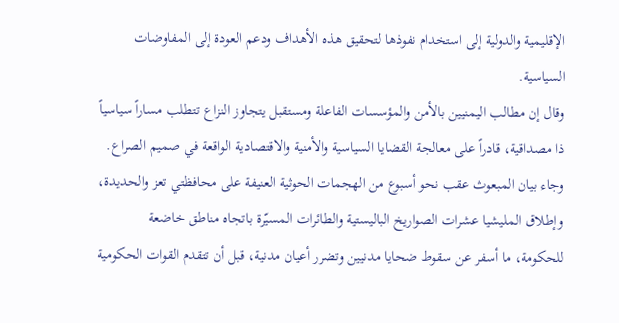الإقليمية والدولية إلى استخدام نفوذها لتحقيق هذه الأهداف ودعم العودة إلى المفاوضات السياسية.
وقال إن مطالب اليمنيين بالأمن والمؤسسات الفاعلة ومستقبل يتجاوز النزاع تتطلب مساراً سياسياً ذا مصداقية، قادراً على معالجة القضايا السياسية والأمنية والاقتصادية الواقعة في صميم الصراع.
وجاء بيان المبعوث عقب نحو أسبوع من الهجمات الحوثية العنيفة على محافظتي تعز والحديدة، وإطلاق المليشيا عشرات الصواريخ الباليستية والطائرات المسيّرة باتجاه مناطق خاضعة للحكومة، ما أسفر عن سقوط ضحايا مدنيين وتضرر أعيان مدنية، قبل أن تتقدم القوات الحكومية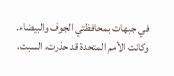في جبهات بمحافظتي الجوف والبيضاء.
وكانت الأمم المتحدة قد حذرت، السبت،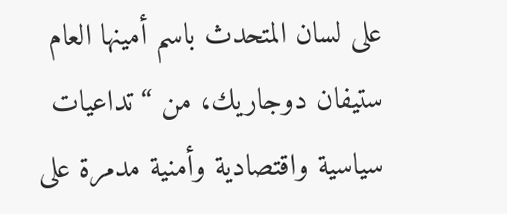على لسان المتحدث باسم أمينها العام ستيفان دوجاريك، من “تداعيات سياسية واقتصادية وأمنية مدمرة على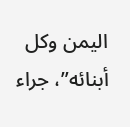اليمن وكل أبنائه”، جراء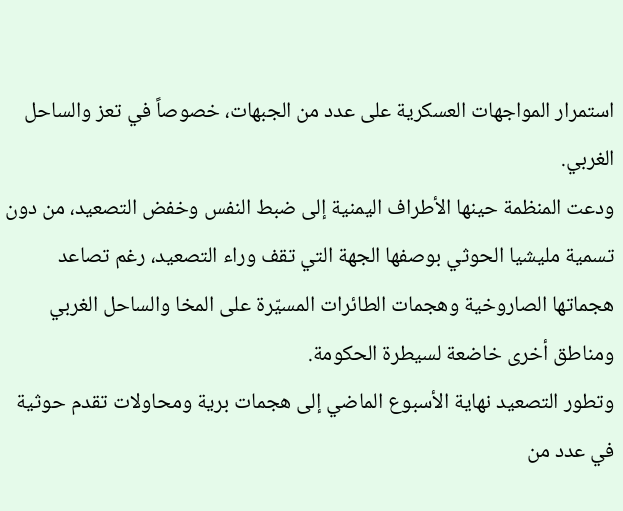استمرار المواجهات العسكرية على عدد من الجبهات، خصوصاً في تعز والساحل الغربي.
ودعت المنظمة حينها الأطراف اليمنية إلى ضبط النفس وخفض التصعيد، من دون تسمية مليشيا الحوثي بوصفها الجهة التي تقف وراء التصعيد، رغم تصاعد هجماتها الصاروخية وهجمات الطائرات المسيّرة على المخا والساحل الغربي ومناطق أخرى خاضعة لسيطرة الحكومة.
وتطور التصعيد نهاية الأسبوع الماضي إلى هجمات برية ومحاولات تقدم حوثية في عدد من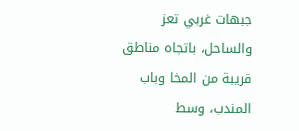جبهات غربي تعز والساحل، باتجاه مناطق قريبة من المخا وباب المندب، وسط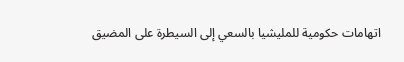اتهامات حكومية للمليشيا بالسعي إلى السيطرة على المضيق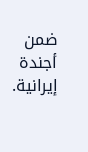ضمن أجندة إيرانية.